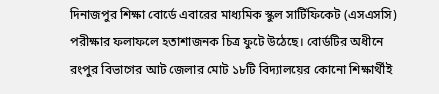দিনাজপুর শিক্ষা বোর্ডে এবারের মাধ্যমিক স্কুল সার্টিফিকেট (এসএসসি) পরীক্ষার ফলাফলে হতাশাজনক চিত্র ফুটে উঠেছে। বোর্ডটির অধীনে রংপুর বিভাগের আট জেলার মোট ১৮টি বিদ্যালয়ের কোনো শিক্ষার্থীই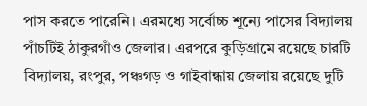পাস করতে পারেনি। এরমধ্যে সর্বোচ্চ শূন্যে পাসের বিদ্যালয় পাঁচটিই ঠাকুরগাঁও জেলার। এরপরে কুড়িগ্রামে রয়েছে চারটি বিদ্যালয়, রংপুর, পঞ্চগড় ও গাইবান্ধায় জেলায় রয়েছে দুটি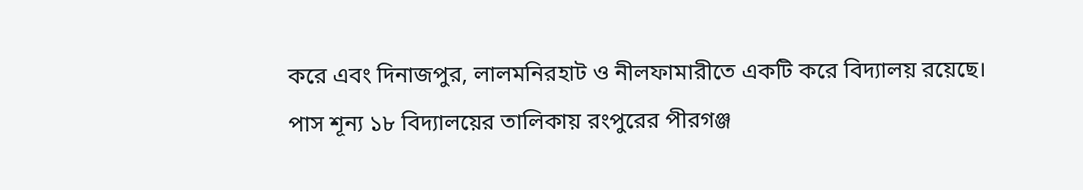করে এবং দিনাজপুর, লালমনিরহাট ও নীলফামারীতে একটি করে বিদ্যালয় রয়েছে।
পাস শূন্য ১৮ বিদ্যালয়ের তালিকায় রংপুরের পীরগঞ্জ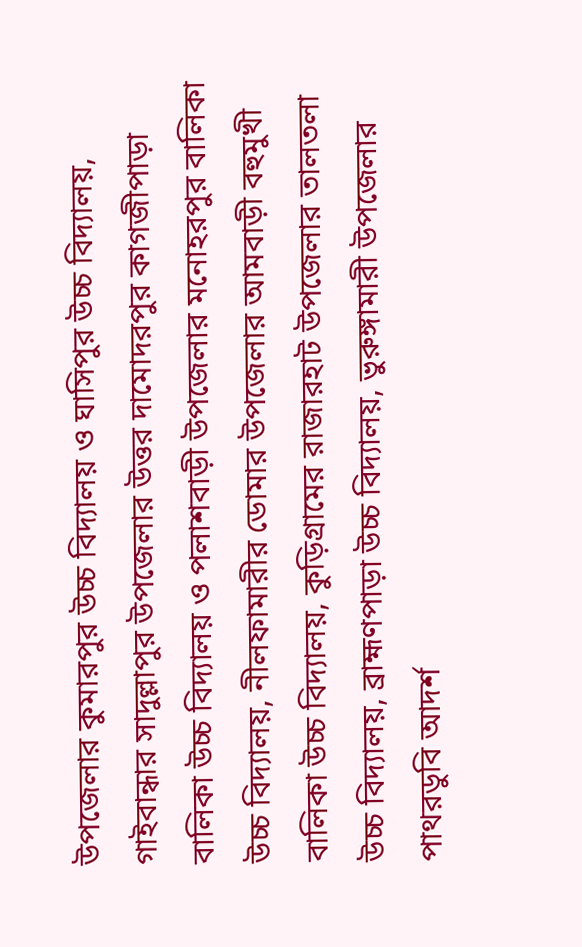উপজেলার কুমারপুর উচ্চ বিদ্যালয় ও ঘাসিপুর উচ্চ বিদ্যালয়, গাইবান্ধার সাদুল্লাপুর উপজেলার উত্তর দামোদরপুর কাগজীপাড়া বালিকা উচ্চ বিদ্যালয় ও পলাশবাড়ী উপজেলার মনোহরপুর বালিকা উচ্চ বিদ্যালয়, নীলফামারীর ডোমার উপজেলার আমবাড়ী বহুমুখী বালিকা উচ্চ বিদ্যালয়, কুড়িগ্রামের রাজারহাট উপজেলার তালতলা উচ্চ বিদ্যালয়, ব্রাহ্মণপাড়া উচ্চ বিদ্যালয়, ভুরুঙ্গামারী উপজেলার পাথরডুবি আদর্শ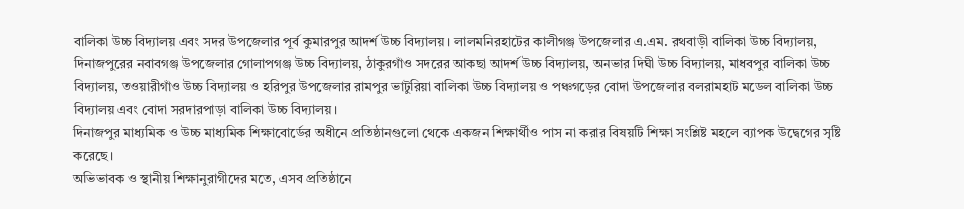বালিকা উচ্চ বিদ্যালয় এবং সদর উপজেলার পূর্ব কুমারপুর আদর্শ উচ্চ বিদ্যালয়। লালমনিরহাটের কালীগঞ্জ উপজেলার এ.এম. রথবাড়ী বালিকা উচ্চ বিদ্যালয়, দিনাজপুরের নবাবগঞ্জ উপজেলার গোলাপগঞ্জ উচ্চ বিদ্যালয়, ঠাকুরগাঁও সদরের আকছা আদর্শ উচ্চ বিদ্যালয়, অনভার দিঘী উচ্চ বিদ্যালয়, মাধবপুর বালিকা উচ্চ বিদ্যালয়, তওয়ারীগাঁও উচ্চ বিদ্যালয় ও হরিপুর উপজেলার রামপুর ভাটুরিয়া বালিকা উচ্চ বিদ্যালয় ও পঞ্চগড়ের বোদা উপজেলার বলরামহাট মডেল বালিকা উচ্চ বিদ্যালয় এবং বোদা সরদারপাড়া বালিকা উচ্চ বিদ্যালয়।
দিনাজপুর মাধ্যমিক ও উচ্চ মাধ্যমিক শিক্ষাবোর্ডের অধীনে প্রতিষ্ঠানগুলো থেকে একজন শিক্ষার্থীও পাস না করার বিষয়টি শিক্ষা সংশ্লিষ্ট মহলে ব্যাপক উদ্বেগের সৃষ্টি করেছে।
অভিভাবক ও স্থানীয় শিক্ষানুরাগীদের মতে, এসব প্রতিষ্ঠানে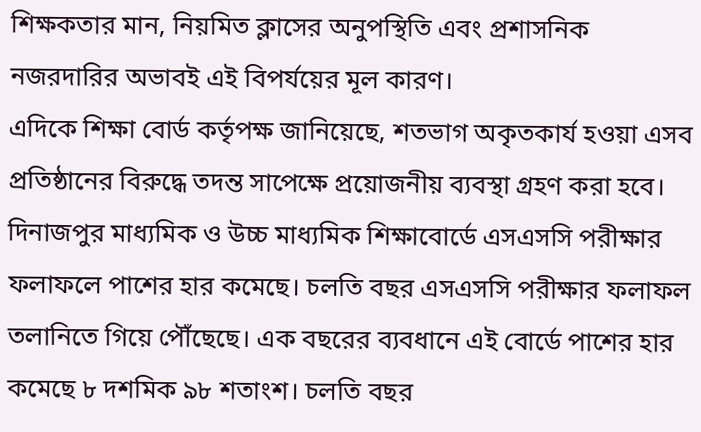শিক্ষকতার মান, নিয়মিত ক্লাসের অনুপস্থিতি এবং প্রশাসনিক নজরদারির অভাবই এই বিপর্যয়ের মূল কারণ।
এদিকে শিক্ষা বোর্ড কর্তৃপক্ষ জানিয়েছে, শতভাগ অকৃতকার্য হওয়া এসব প্রতিষ্ঠানের বিরুদ্ধে তদন্ত সাপেক্ষে প্রয়োজনীয় ব্যবস্থা গ্রহণ করা হবে।
দিনাজপুর মাধ্যমিক ও উচ্চ মাধ্যমিক শিক্ষাবোর্ডে এসএসসি পরীক্ষার ফলাফলে পাশের হার কমেছে। চলতি বছর এসএসসি পরীক্ষার ফলাফল তলানিতে গিয়ে পৌঁছেছে। এক বছরের ব্যবধানে এই বোর্ডে পাশের হার কমেছে ৮ দশমিক ৯৮ শতাংশ। চলতি বছর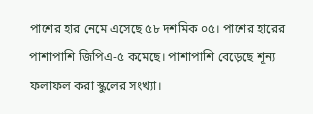পাশের হার নেমে এসেছে ৫৮ দশমিক ০৫। পাশের হারের পাশাপাশি জিপিএ-৫ কমেছে। পাশাপাশি বেড়েছে শূন্য ফলাফল করা স্কুলের সংখ্যা।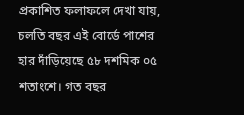প্রকাশিত ফলাফলে দেখা যায়, চলতি বছর এই বোর্ডে পাশের হার দাঁড়িয়েছে ৫৮ দশমিক ০৫ শতাংশে। গত বছর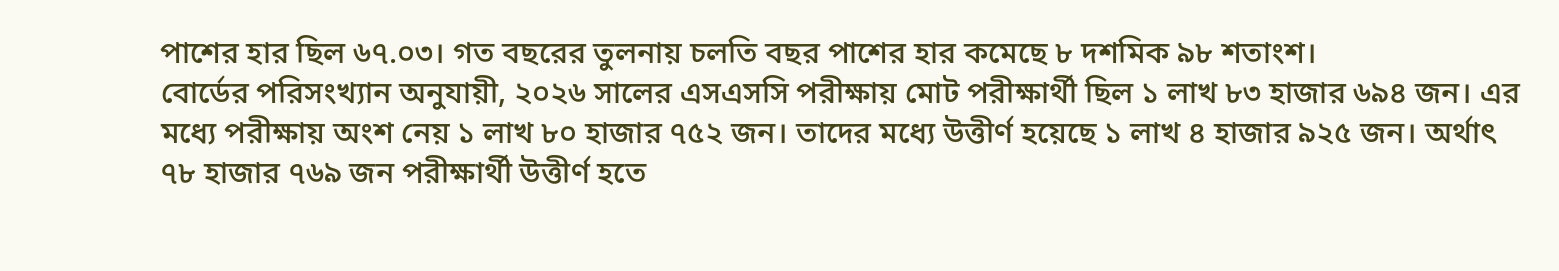পাশের হার ছিল ৬৭.০৩। গত বছরের তুলনায় চলতি বছর পাশের হার কমেছে ৮ দশমিক ৯৮ শতাংশ।
বোর্ডের পরিসংখ্যান অনুযায়ী, ২০২৬ সালের এসএসসি পরীক্ষায় মোট পরীক্ষার্থী ছিল ১ লাখ ৮৩ হাজার ৬৯৪ জন। এর মধ্যে পরীক্ষায় অংশ নেয় ১ লাখ ৮০ হাজার ৭৫২ জন। তাদের মধ্যে উত্তীর্ণ হয়েছে ১ লাখ ৪ হাজার ৯২৫ জন। অর্থাৎ ৭৮ হাজার ৭৬৯ জন পরীক্ষার্থী উত্তীর্ণ হতে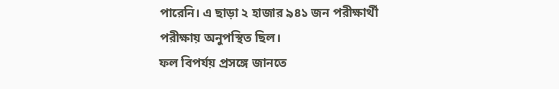পারেনি। এ ছাড়া ২ হাজার ৯৪১ জন পরীক্ষার্থী পরীক্ষায় অনুপস্থিত ছিল।
ফল বিপর্যয় প্রসঙ্গে জানতে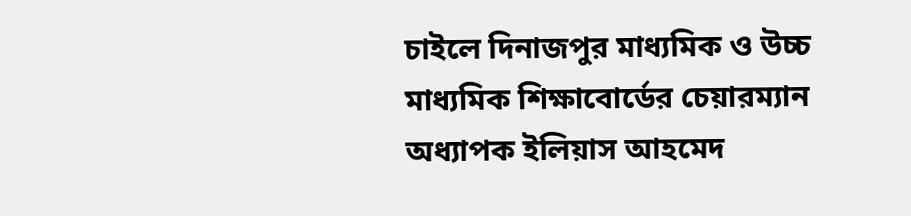চাইলে দিনাজপুর মাধ্যমিক ও উচ্চ মাধ্যমিক শিক্ষাবোর্ডের চেয়ারম্যান অধ্যাপক ইলিয়াস আহমেদ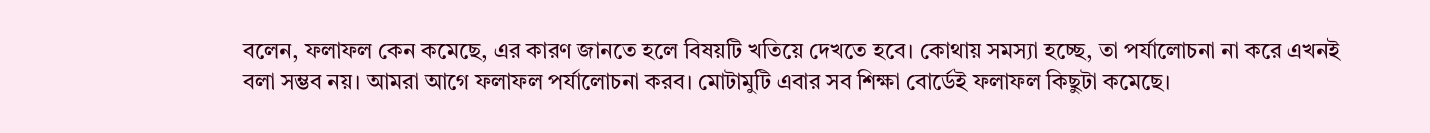বলেন, ফলাফল কেন কমেছে, এর কারণ জানতে হলে বিষয়টি খতিয়ে দেখতে হবে। কোথায় সমস্যা হচ্ছে, তা পর্যালোচনা না করে এখনই বলা সম্ভব নয়। আমরা আগে ফলাফল পর্যালোচনা করব। মোটামুটি এবার সব শিক্ষা বোর্ডেই ফলাফল কিছুটা কমেছে।